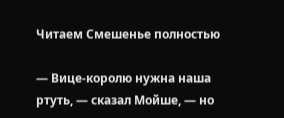Читаем Смешенье полностью

— Вице-королю нужна наша ртуть, — сказал Мойше, — но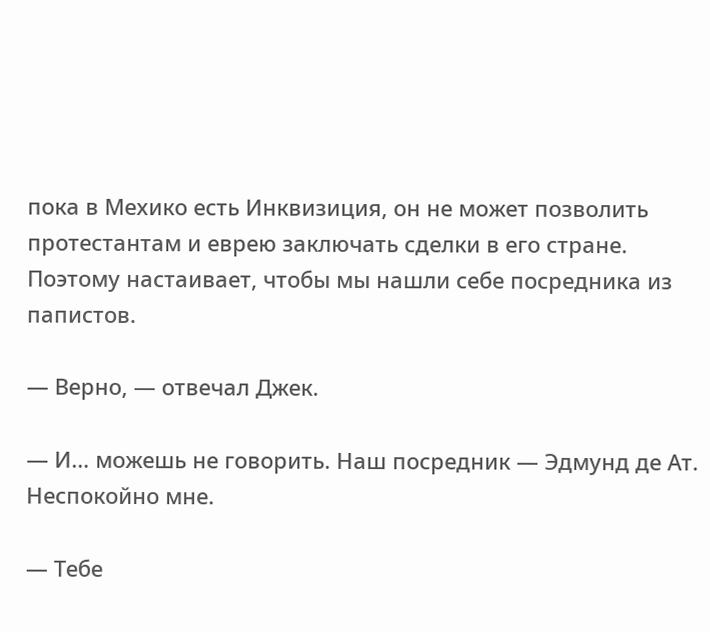пока в Мехико есть Инквизиция, он не может позволить протестантам и еврею заключать сделки в его стране. Поэтому настаивает, чтобы мы нашли себе посредника из папистов.

— Верно, — отвечал Джек.

— И… можешь не говорить. Наш посредник — Эдмунд де Ат. Неспокойно мне.

— Тебе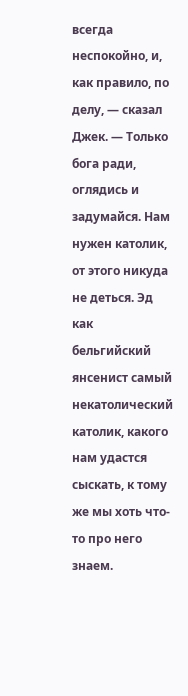всегда неспокойно, и, как правило, по делу, — сказал Джек. — Только бога ради, оглядись и задумайся. Нам нужен католик, от этого никуда не деться. Эд как бельгийский янсенист самый некатолический католик, какого нам удастся сыскать, к тому же мы хоть что-то про него знаем.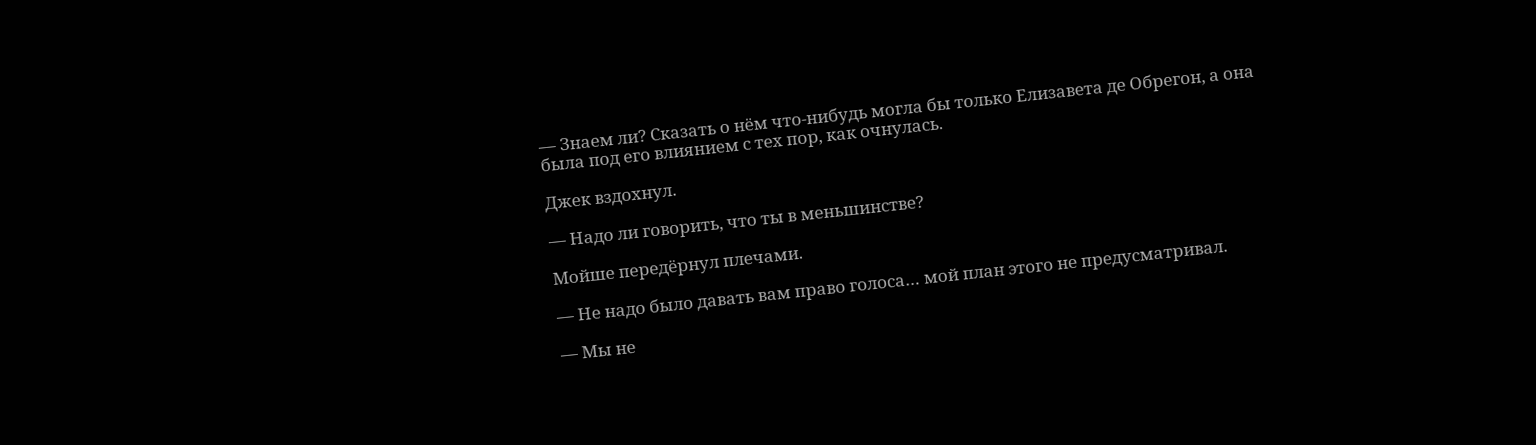— Знаем ли? Сказать о нём что-нибудь могла бы только Елизавета де Обрегон, а она была под его влиянием с тех пор, как очнулась.

Джек вздохнул.

— Надо ли говорить, что ты в меньшинстве?

Мойше передёрнул плечами.

— Не надо было давать вам право голоса… мой план этого не предусматривал.

— Мы не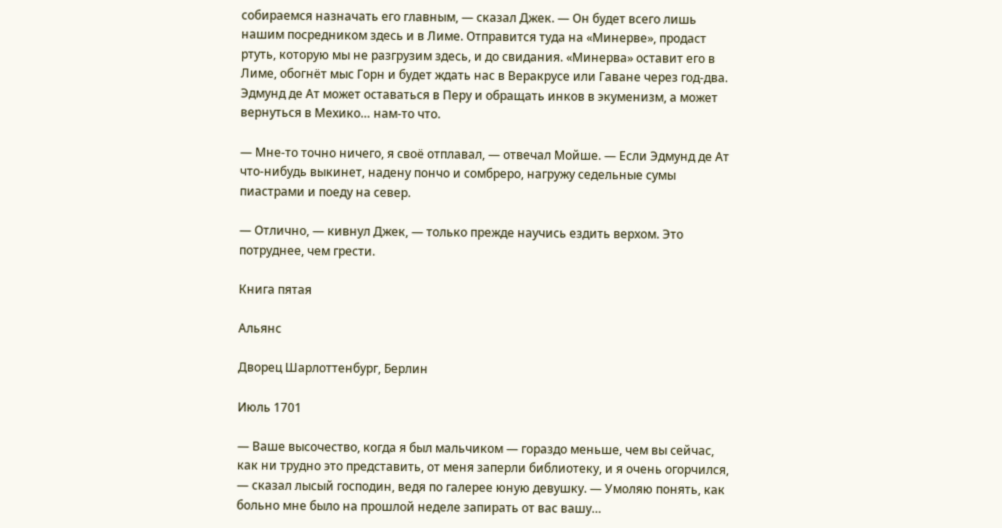собираемся назначать его главным, — сказал Джек. — Он будет всего лишь нашим посредником здесь и в Лиме. Отправится туда на «Минерве», продаст ртуть, которую мы не разгрузим здесь, и до свидания. «Минерва» оставит его в Лиме, обогнёт мыс Горн и будет ждать нас в Веракрусе или Гаване через год-два. Эдмунд де Ат может оставаться в Перу и обращать инков в экуменизм, а может вернуться в Мехико… нам-то что.

— Мне-то точно ничего, я своё отплавал, — отвечал Мойше. — Если Эдмунд де Ат что-нибудь выкинет, надену пончо и сомбреро, нагружу седельные сумы пиастрами и поеду на север.

— Отлично, — кивнул Джек, — только прежде научись ездить верхом. Это потруднее, чем грести.

Книга пятая

Альянс

Дворец Шарлоттенбург, Берлин

Июль 1701

— Ваше высочество, когда я был мальчиком — гораздо меньше, чем вы сейчас, как ни трудно это представить, от меня заперли библиотеку, и я очень огорчился, — сказал лысый господин, ведя по галерее юную девушку. — Умоляю понять, как больно мне было на прошлой неделе запирать от вас вашу…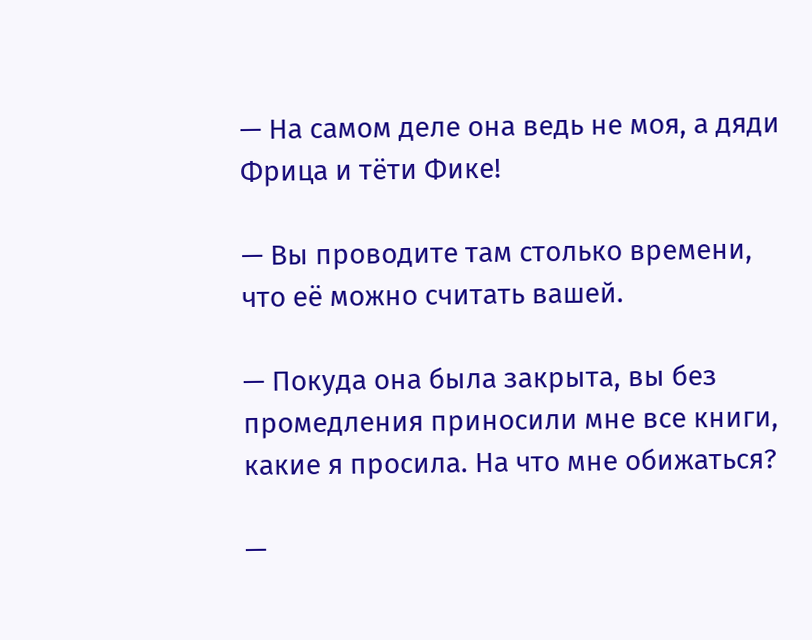— На самом деле она ведь не моя, а дяди Фрица и тёти Фике!

— Вы проводите там столько времени, что её можно считать вашей.

— Покуда она была закрыта, вы без промедления приносили мне все книги, какие я просила. На что мне обижаться?

—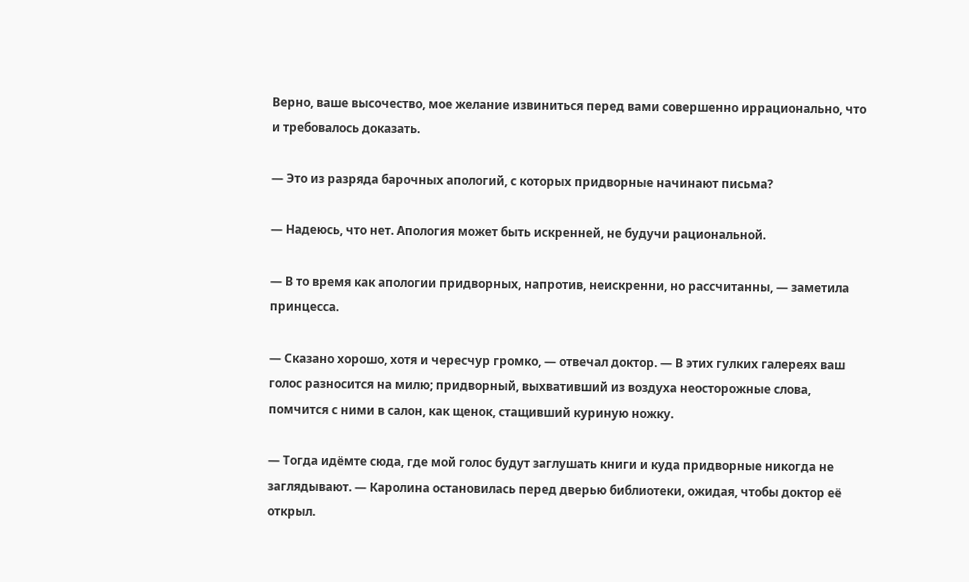Верно, ваше высочество, мое желание извиниться перед вами совершенно иррационально, что и требовалось доказать.

— Это из разряда барочных апологий, с которых придворные начинают письма?

— Надеюсь, что нет. Апология может быть искренней, не будучи рациональной.

— В то время как апологии придворных, напротив, неискренни, но рассчитанны, — заметила принцесса.

— Сказано хорошо, хотя и чересчур громко, — отвечал доктор. — В этих гулких галереях ваш голос разносится на милю; придворный, выхвативший из воздуха неосторожные слова, помчится с ними в салон, как щенок, стащивший куриную ножку.

— Тогда идёмте сюда, где мой голос будут заглушать книги и куда придворные никогда не заглядывают. — Каролина остановилась перед дверью библиотеки, ожидая, чтобы доктор её открыл.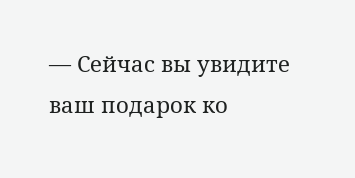— Сейчас вы увидите ваш подарок ко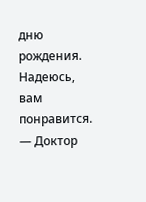дню рождения. Надеюсь, вам понравится. — Доктор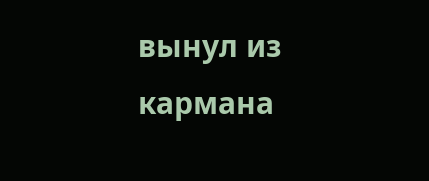вынул из кармана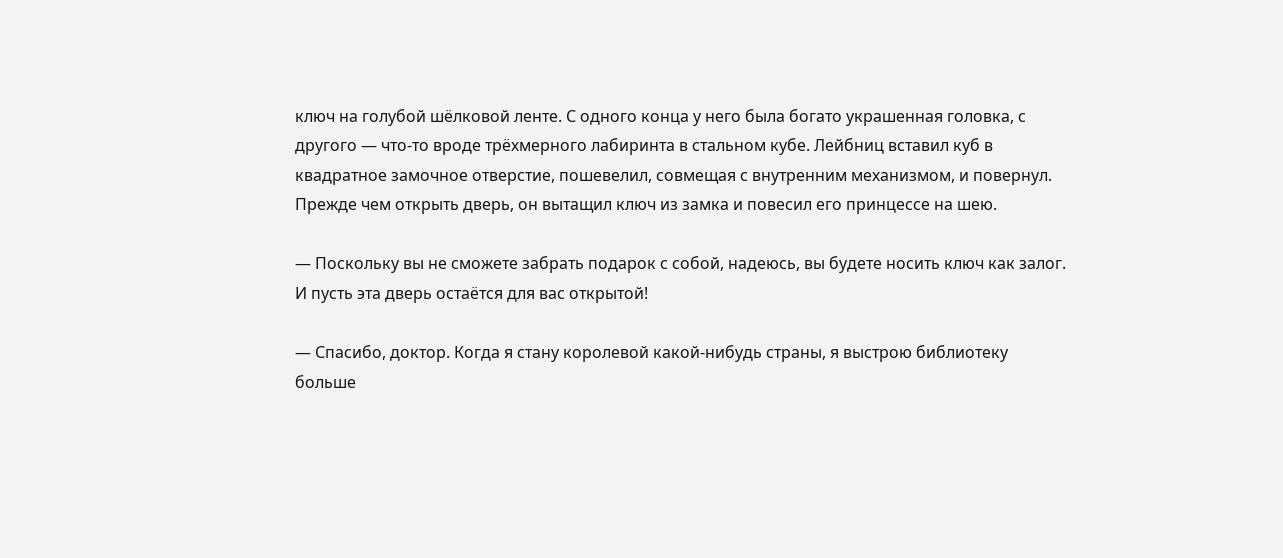ключ на голубой шёлковой ленте. С одного конца у него была богато украшенная головка, с другого — что-то вроде трёхмерного лабиринта в стальном кубе. Лейбниц вставил куб в квадратное замочное отверстие, пошевелил, совмещая с внутренним механизмом, и повернул. Прежде чем открыть дверь, он вытащил ключ из замка и повесил его принцессе на шею.

— Поскольку вы не сможете забрать подарок с собой, надеюсь, вы будете носить ключ как залог. И пусть эта дверь остаётся для вас открытой!

— Спасибо, доктор. Когда я стану королевой какой-нибудь страны, я выстрою библиотеку больше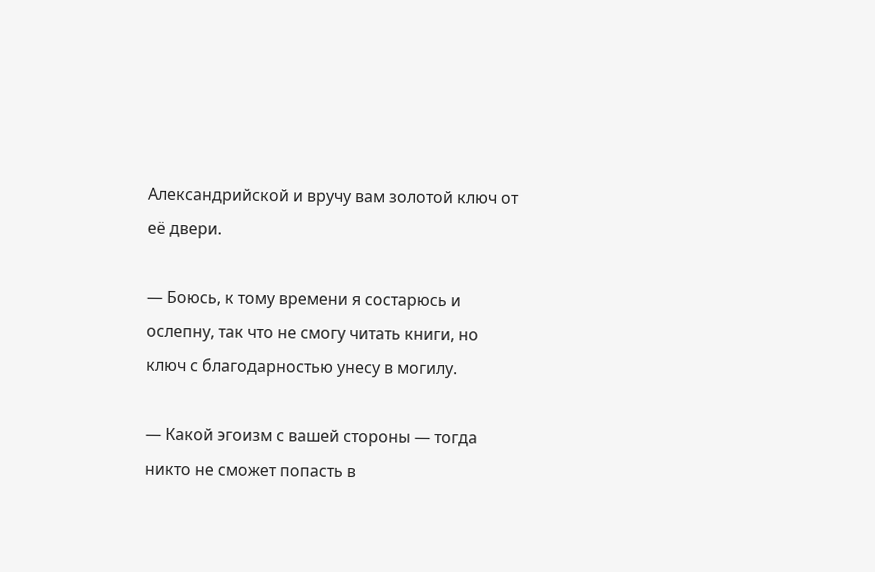Александрийской и вручу вам золотой ключ от её двери.

— Боюсь, к тому времени я состарюсь и ослепну, так что не смогу читать книги, но ключ с благодарностью унесу в могилу.

— Какой эгоизм с вашей стороны — тогда никто не сможет попасть в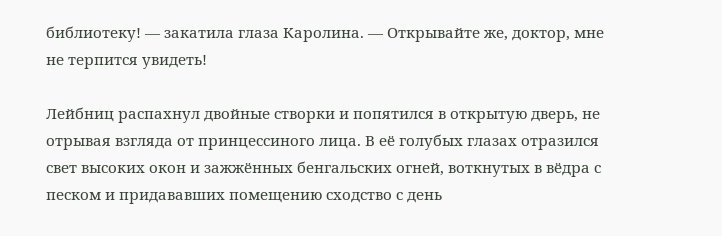библиотеку! — закатила глаза Каролина. — Открывайте же, доктор, мне не терпится увидеть!

Лейбниц распахнул двойные створки и попятился в открытую дверь, не отрывая взгляда от принцессиного лица. В её голубых глазах отразился свет высоких окон и зажжённых бенгальских огней, воткнутых в вёдра с песком и придававших помещению сходство с день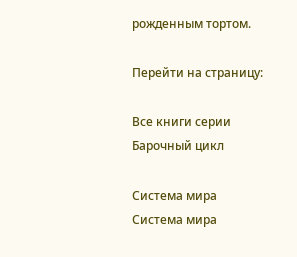рожденным тортом.

Перейти на страницу:

Все книги серии Барочный цикл

Система мира
Система мира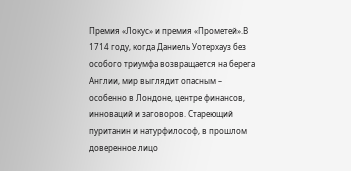Премия «Локус» и премия «Прометей».В 1714 году, когда Даниель Уотерхауз без особого триумфа возвращается на берега Англии, мир выглядит опасным – особенно в Лондоне, центре финансов, инноваций и заговоров. Стареющий пуританин и натурфилософ, в прошлом доверенное лицо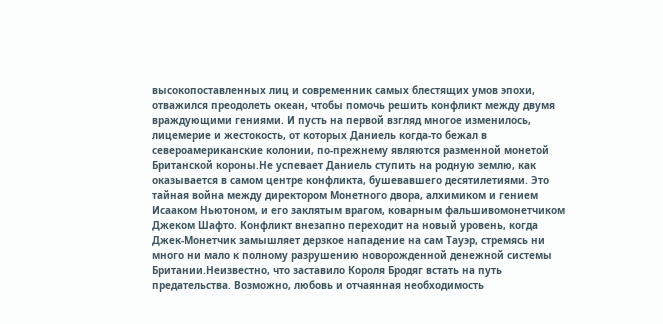высокопоставленных лиц и современник самых блестящих умов эпохи, отважился преодолеть океан, чтобы помочь решить конфликт между двумя враждующими гениями. И пусть на первой взгляд многое изменилось, лицемерие и жестокость, от которых Даниель когда-то бежал в североамериканские колонии, по-прежнему являются разменной монетой Британской короны.Не успевает Даниель ступить на родную землю, как оказывается в самом центре конфликта, бушевавшего десятилетиями. Это тайная война между директором Монетного двора, алхимиком и гением Исааком Ньютоном, и его заклятым врагом, коварным фальшивомонетчиком Джеком Шафто. Конфликт внезапно переходит на новый уровень, когда Джек-Монетчик замышляет дерзкое нападение на сам Тауэр, стремясь ни много ни мало к полному разрушению новорожденной денежной системы Британии.Неизвестно, что заставило Короля Бродяг встать на путь предательства. Возможно, любовь и отчаянная необходимость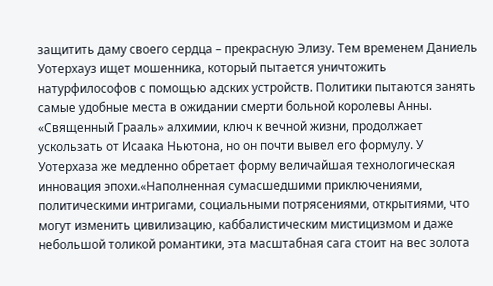защитить даму своего сердца – прекрасную Элизу. Тем временем Даниель Уотерхауз ищет мошенника, который пытается уничтожить натурфилософов с помощью адских устройств. Политики пытаются занять самые удобные места в ожидании смерти больной королевы Анны. «Священный Грааль» алхимии, ключ к вечной жизни, продолжает ускользать от Исаака Ньютона, но он почти вывел его формулу. У Уотерхаза же медленно обретает форму величайшая технологическая инновация эпохи.«Наполненная сумасшедшими приключениями, политическими интригами, социальными потрясениями, открытиями, что могут изменить цивилизацию, каббалистическим мистицизмом и даже небольшой толикой романтики, эта масштабная сага стоит на вес золота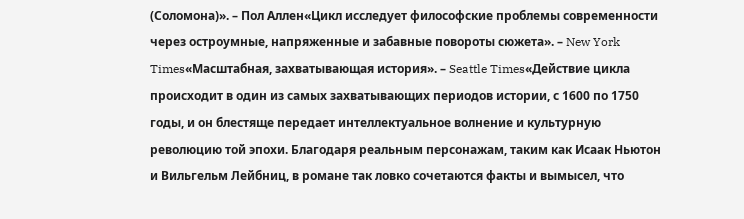(Соломона)». – Пол Аллен«Цикл исследует философские проблемы современности через остроумные, напряженные и забавные повороты сюжета». – New York Times«Масштабная, захватывающая история». – Seattle Times«Действие цикла происходит в один из самых захватывающих периодов истории, с 1600 по 1750 годы, и он блестяще передает интеллектуальное волнение и культурную революцию той эпохи. Благодаря реальным персонажам, таким как Исаак Ньютон и Вильгельм Лейбниц, в романе так ловко сочетаются факты и вымысел, что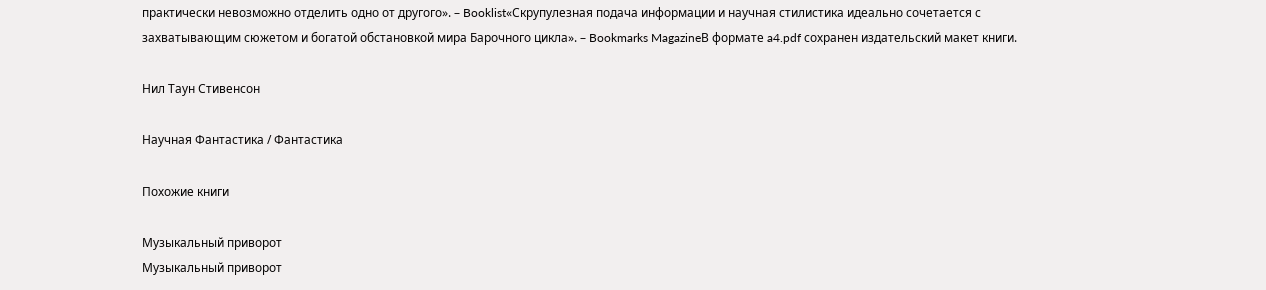практически невозможно отделить одно от другого». – Booklist«Скрупулезная подача информации и научная стилистика идеально сочетается с захватывающим сюжетом и богатой обстановкой мира Барочного цикла». – Bookmarks MagazineВ формате a4.pdf сохранен издательский макет книги.

Нил Таун Стивенсон

Научная Фантастика / Фантастика

Похожие книги

Музыкальный приворот
Музыкальный приворот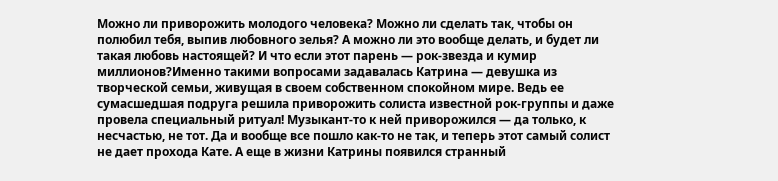Можно ли приворожить молодого человека? Можно ли сделать так, чтобы он полюбил тебя, выпив любовного зелья? А можно ли это вообще делать, и будет ли такая любовь настоящей? И что если этот парень — рок-звезда и кумир миллионов?Именно такими вопросами задавалась Катрина — девушка из творческой семьи, живущая в своем собственном спокойном мире. Ведь ее сумасшедшая подруга решила приворожить солиста известной рок-группы и даже провела специальный ритуал! Музыкант-то к ней приворожился — да только, к несчастью, не тот. Да и вообще все пошло как-то не так, и теперь этот самый солист не дает прохода Кате. А еще в жизни Катрины появился странный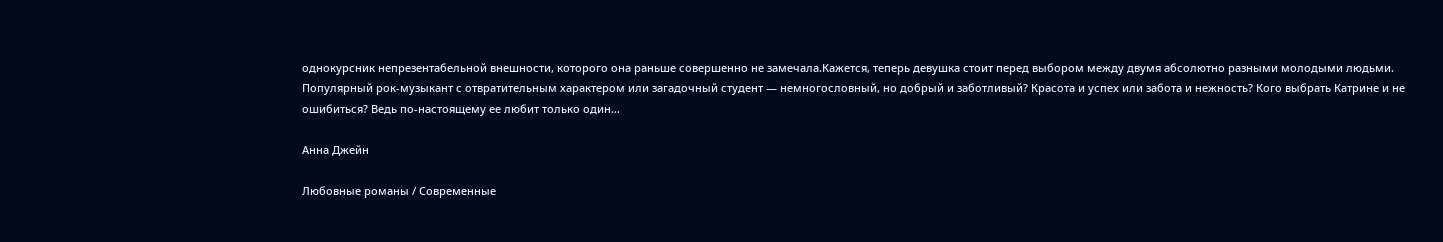однокурсник непрезентабельной внешности, которого она раньше совершенно не замечала.Кажется, теперь девушка стоит перед выбором между двумя абсолютно разными молодыми людьми. Популярный рок-музыкант с отвратительным характером или загадочный студент — немногословный, но добрый и заботливый? Красота и успех или забота и нежность? Кого выбрать Катрине и не ошибиться? Ведь по-настоящему ее любит только один…

Анна Джейн

Любовные романы / Современные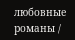любовные романы /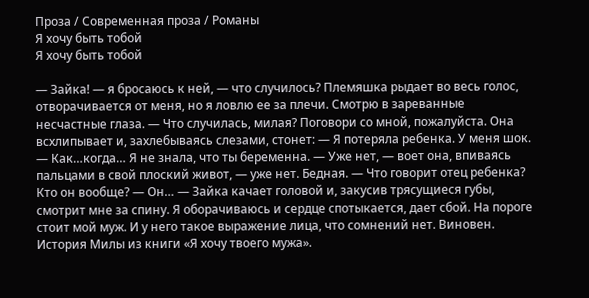Проза / Современная проза / Романы
Я хочу быть тобой
Я хочу быть тобой

— Зайка! — я бросаюсь к ней, — что случилось? Племяшка рыдает во весь голос, отворачивается от меня, но я ловлю ее за плечи. Смотрю в зареванные несчастные глаза. — Что случилась, милая? Поговори со мной, пожалуйста. Она всхлипывает и, захлебываясь слезами, стонет: — Я потеряла ребенка. У меня шок. — Как…когда… Я не знала, что ты беременна. — Уже нет, — воет она, впиваясь пальцами в свой плоский живот, — уже нет. Бедная. — Что говорит отец ребенка? Кто он вообще? — Он… — Зайка качает головой и, закусив трясущиеся губы, смотрит мне за спину. Я оборачиваюсь и сердце спотыкается, дает сбой. На пороге стоит мой муж. И у него такое выражение лица, что сомнений нет. Виновен.   История Милы из книги «Я хочу твоего мужа».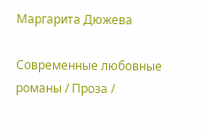Маргарита Дюжева

Современные любовные романы / Проза /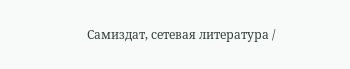Самиздат, сетевая литература /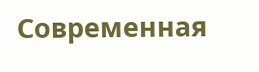Современная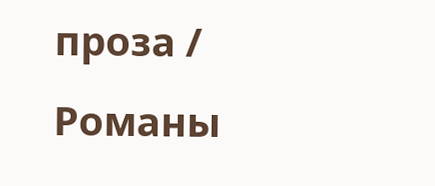проза / Романы